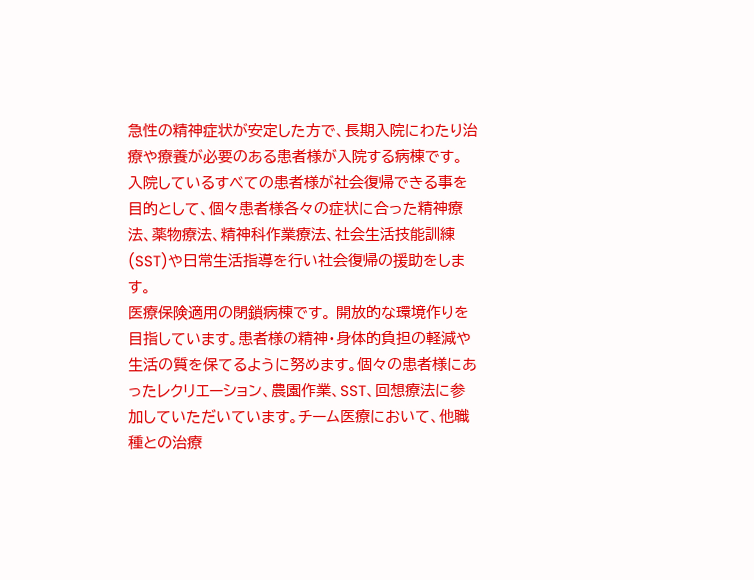急性の精神症状が安定した方で、長期入院にわたり治療や療養が必要のある患者様が入院する病棟です。 入院しているすべての患者様が社会復帰できる事を目的として、個々患者様各々の症状に合った精神療法、薬物療法、精神科作業療法、社会生活技能訓練(SST)や日常生活指導を行い社会復帰の援助をします。
医療保険適用の閉鎖病棟です。 開放的な環境作りを目指しています。患者様の精神・身体的負担の軽減や生活の質を保てるように努めます。個々の患者様にあったレクリエーション、農園作業、SST、回想療法に参加していただいています。チーム医療において、他職種との治療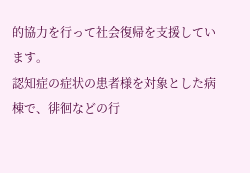的協力を行って社会復帰を支援しています。
認知症の症状の患者様を対象とした病棟で、徘徊などの行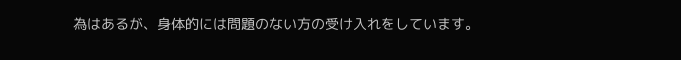為はあるが、身体的には問題のない方の受け入れをしています。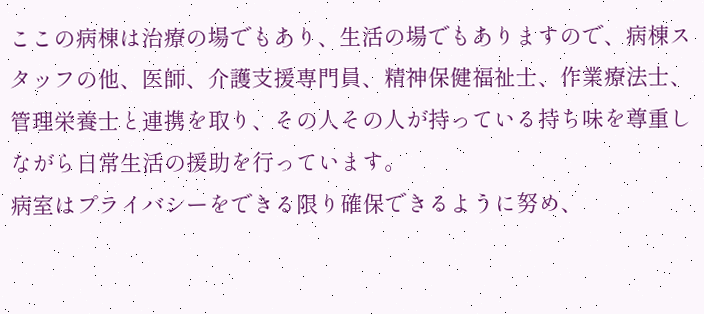ここの病棟は治療の場でもあり、生活の場でもありますので、病棟スタッフの他、医師、介護支援専門員、精神保健福祉士、作業療法士、管理栄養士と連携を取り、その人その人が持っている持ち味を尊重しながら日常生活の援助を行っています。
病室はプライバシーをできる限り確保できるように努め、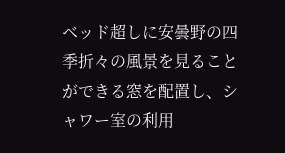ベッド超しに安曇野の四季折々の風景を見ることができる窓を配置し、シャワー室の利用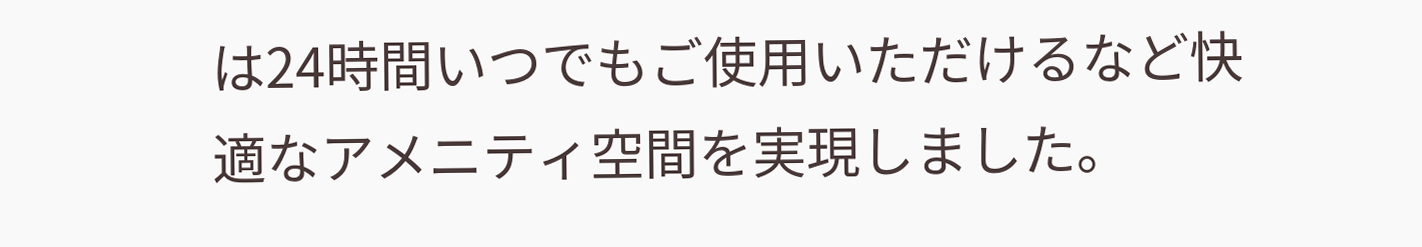は24時間いつでもご使用いただけるなど快適なアメニティ空間を実現しました。